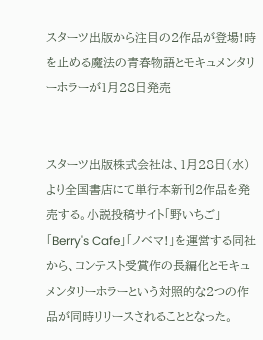スターツ出版から注目の2作品が登場!時を止める魔法の青春物語とモキュメンタリーホラーが1月28日発売


スターツ出版株式会社は、1月28日(水)より全国書店にて単行本新刊2作品を発売する。小説投稿サイト「野いちご」「Berry's Cafe」「ノベマ!」を運営する同社から、コンテスト受賞作の長編化とモキュメンタリーホラーという対照的な2つの作品が同時リリースされることとなった。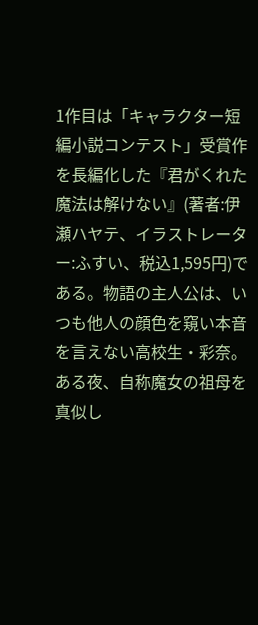1作目は「キャラクター短編小説コンテスト」受賞作を長編化した『君がくれた魔法は解けない』(著者:伊瀬ハヤテ、イラストレーター:ふすい、税込1,595円)である。物語の主人公は、いつも他人の顔色を窺い本音を言えない高校生・彩奈。ある夜、自称魔女の祖母を真似し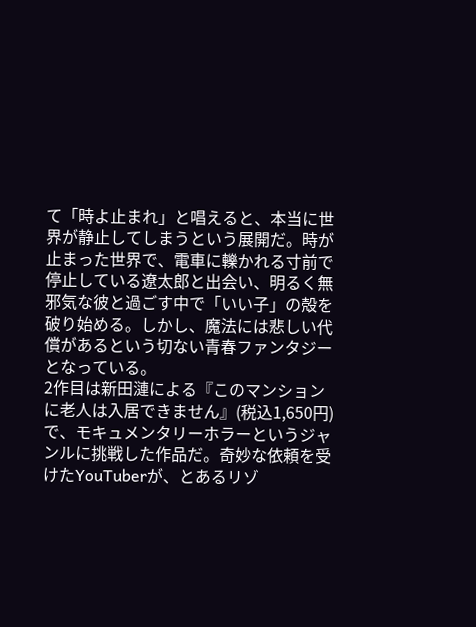て「時よ止まれ」と唱えると、本当に世界が静止してしまうという展開だ。時が止まった世界で、電車に轢かれる寸前で停止している遼太郎と出会い、明るく無邪気な彼と過ごす中で「いい子」の殻を破り始める。しかし、魔法には悲しい代償があるという切ない青春ファンタジーとなっている。
2作目は新田漣による『このマンションに老人は入居できません』(税込1,650円)で、モキュメンタリーホラーというジャンルに挑戦した作品だ。奇妙な依頼を受けたYouTuberが、とあるリゾ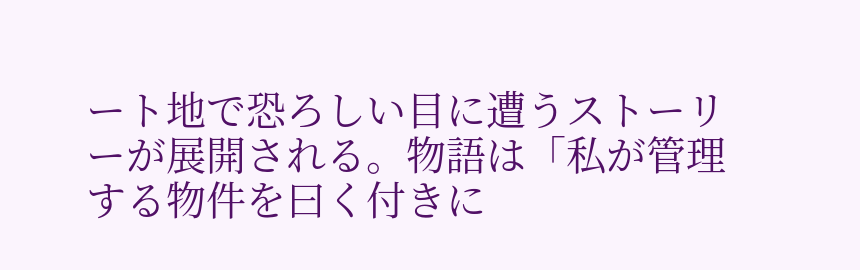ート地で恐ろしい目に遭うストーリーが展開される。物語は「私が管理する物件を曰く付きに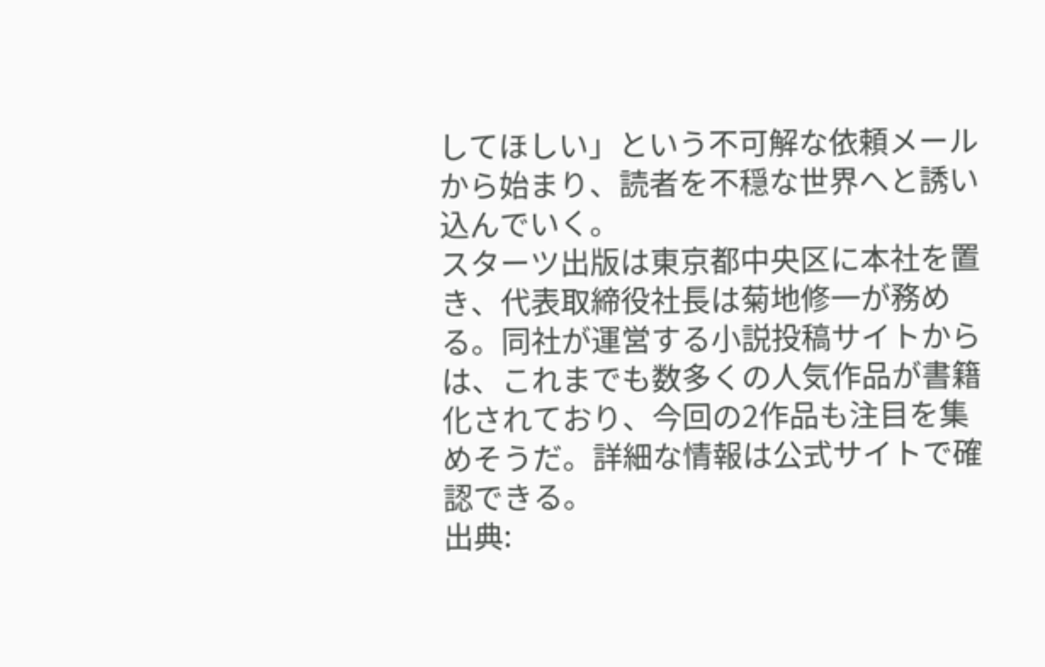してほしい」という不可解な依頼メールから始まり、読者を不穏な世界へと誘い込んでいく。
スターツ出版は東京都中央区に本社を置き、代表取締役社長は菊地修一が務める。同社が運営する小説投稿サイトからは、これまでも数多くの人気作品が書籍化されており、今回の2作品も注目を集めそうだ。詳細な情報は公式サイトで確認できる。
出典: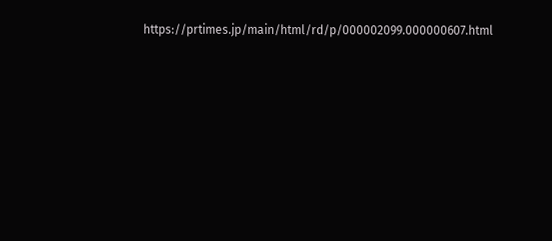https://prtimes.jp/main/html/rd/p/000002099.000000607.html